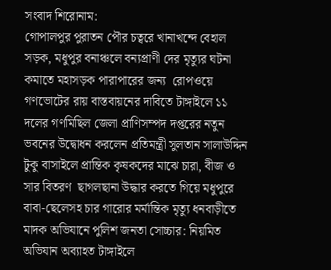সংবাদ শিরোনাম:
গোপালপুর পুরাতন পৌর চত্বরে খানাখন্দে বেহাল সড়ক, মধুপুর বনাঞ্চলে বন্যপ্রাণী দের মৃত্যুর ঘটনা কমাতে মহাসড়ক পারাপারের জন্য  রোপওয়ে  গণভোটের রায় বাস্তবায়নের দাবিতে টাঙ্গাইলে ১১ দলের গণমিছিল জেলা প্রাণিসম্পদ দপ্তরের নতুন ভবনের উদ্বোধন করলেন প্রতিমন্ত্রী সুলতান সালাউদ্দিন টুকু বাসাইলে প্রান্তিক কৃষকদের মাঝে চারা, বীজ ও সার বিতরণ  ছাগলছানা উদ্ধার করতে গিয়ে মধুপুরে বাবা-ছেলেসহ চার গারোর মর্মান্তিক মৃত্যু ধনবাড়ীতে মাদক অভিযানে পুলিশ জনতা সোচ্চার: নিয়মিত অভিযান অব্যাহত টাঙ্গাইলে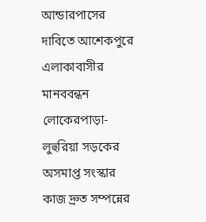আন্ডারপাসের দাবিতে আশেকপুরে এলাকাবাসীর মানববন্ধন লোকেরপাড়া-লুহুরিয়া সড়কের অসমাপ্ত সংস্কার কাজ দ্রুত সম্পন্নের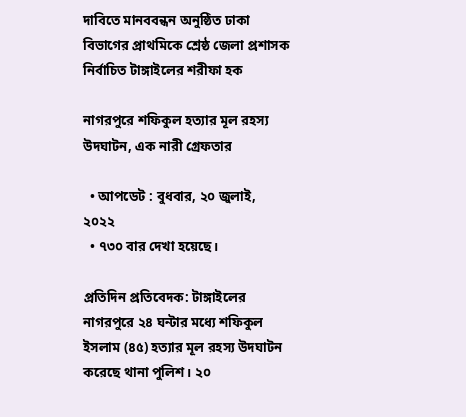দাবিতে মানববন্ধন অনুষ্ঠিত ঢাকা বিভাগের প্রাথমিকে শ্রেষ্ঠ জেলা প্রশাসক নির্বাচিত টাঙ্গাইলের শরীফা হক

নাগরপুরে শফিকুল হত্যার মূল রহস্য উদঘাটন, এক নারী গ্রেফতার

  • আপডেট : বুধবার, ২০ জুলাই, ২০২২
  • ৭৩০ বার দেখা হয়েছে।

প্রতিদিন প্রতিবেদক: টাঙ্গাইলের নাগরপুরে ২৪ ঘন্টার মধ্যে শফিকুল ইসলাম (৪৫) হত্যার মূল রহস্য উদঘাটন করেছে থানা পুলিশ। ২০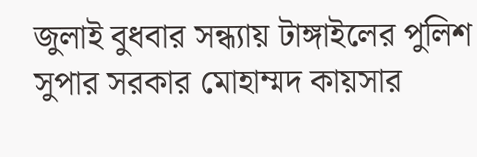জুলাই বুধবার সন্ধ্যায় টাঙ্গাইলের পুলিশ সুপার সরকার মোহাম্মদ কায়সার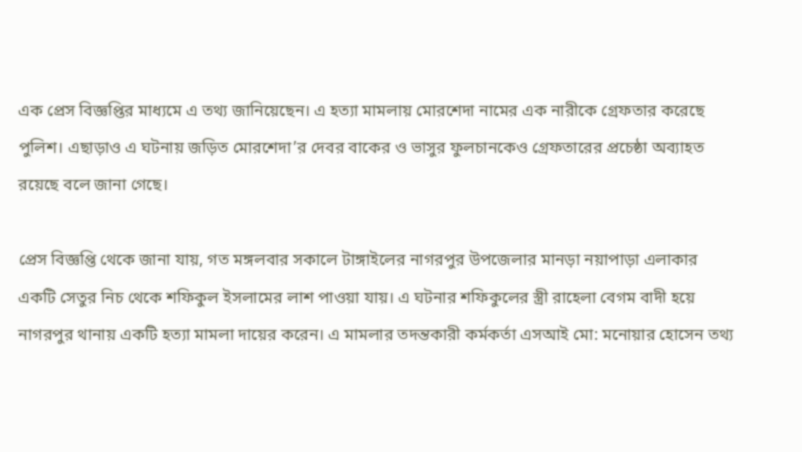এক প্রেস বিজ্ঞপ্তির মাধ্যমে এ তথ্য জানিয়েছেন। এ হত্যা মামলায় মোরশেদা নামের এক নারীকে গ্রেফতার করেছে পুলিশ। এছাড়াও এ ঘটনায় জড়িত মোরশেদা’র দেবর বাকের ও ভাসুর ফুলচানকেও গ্রেফতারের প্রচেষ্ঠা অব্যাহত রয়েছে বলে জানা গেছে।

প্রেস বিজ্ঞপ্তি থেকে জানা যায়, গত মঙ্গলবার সকালে টাঙ্গাইলের নাগরপুর উপজেলার মানড়া নয়াপাড়া এলাকার একটি সেতুর নিচ থেকে শফিকুল ইসলামের লাশ পাওয়া যায়। এ ঘটনার শফিকুলের স্ত্রী রাহেলা বেগম বাদী হয়ে নাগরপুর থানায় একটি হত্যা মামলা দায়ের করেন। এ মামলার তদন্তকারী কর্মকর্তা এসআই মো: মনোয়ার হোসেন তথ্য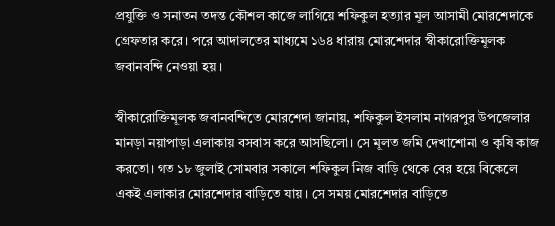প্রযুক্তি ও সনাতন তদন্ত কৌশল কাজে লাগিয়ে শফিকুল হত্যার মূল আসামী মোরশেদাকে গ্রেফতার করে। পরে আদালতের মাধ্যমে ১৬৪ ধারায় মোরশেদার স্বীকারোক্তিমূলক জবানবন্দি নেওয়া হয়।

স্বীকারোক্তিমূলক জবানবন্দিতে মোরশেদা জানায়, শফিকুল ইসলাম নাগরপুর উপজেলার মানড়া নয়াপাড়া এলাকায় বসবাস করে আসছিলো। সে মূলত জমি দেখাশোনা ও কৃষি কাজ করতো। গত ১৮ জুলাই সোমবার সকালে শফিকুল নিজ বাড়ি থেকে বের হয়ে বিকেলে একই এলাকার মোরশেদার বাড়িতে যায়। সে সময় মোরশেদার বাড়িতে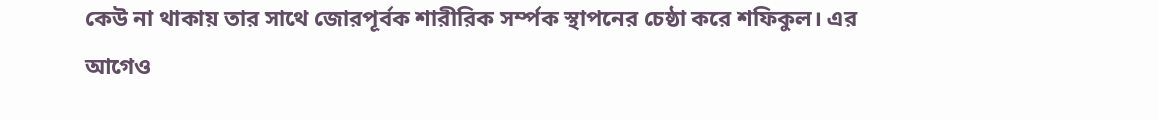কেউ না থাকায় তার সাথে জোরপূর্বক শারীরিক সর্ম্পক স্থাপনের চেষ্ঠা করে শফিকুল। এর আগেও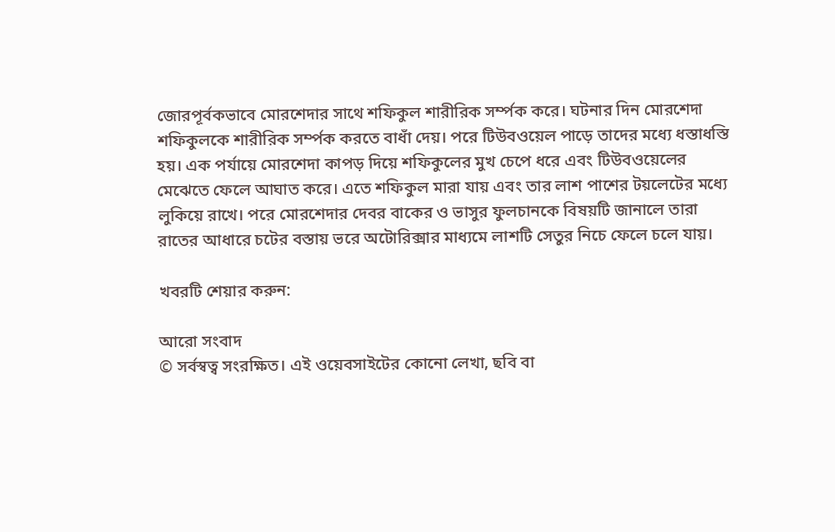জোরপূর্বকভাবে মোরশেদার সাথে শফিকুল শারীরিক সর্ম্পক করে। ঘটনার দিন মোরশেদা শফিকুলকে শারীরিক সর্ম্পক করতে বাধাঁ দেয়। পরে টিউবওয়েল পাড়ে তাদের মধ্যে ধস্তাধস্তি হয়। এক পর্যায়ে মোরশেদা কাপড় দিয়ে শফিকুলের মুখ চেপে ধরে এবং টিউবওয়েলের মেঝেতে ফেলে আঘাত করে। এতে শফিকুল মারা যায় এবং তার লাশ পাশের টয়লেটের মধ্যে লুকিয়ে রাখে। পরে মোরশেদার দেবর বাকের ও ভাসুর ফুলচানকে বিষয়টি জানালে তারা রাতের আধারে চটের বস্তায় ভরে অটোরিক্সার মাধ্যমে লাশটি সেতুর নিচে ফেলে চলে যায়।

খবরটি শেয়ার করুন:

আরো সংবাদ
© সর্বস্বত্ব সংরক্ষিত। এই ওয়েবসাইটের কোনো লেখা, ছবি বা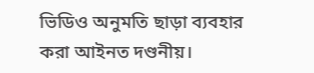ভিডিও অনুমতি ছাড়া ব্যবহার করা আইনত দণ্ডনীয়।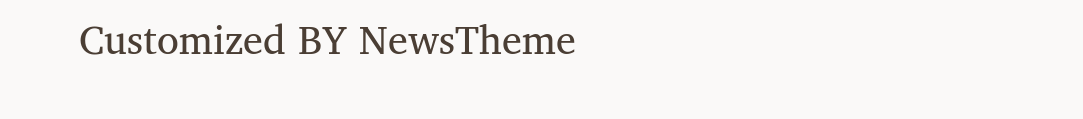Customized BY NewsTheme